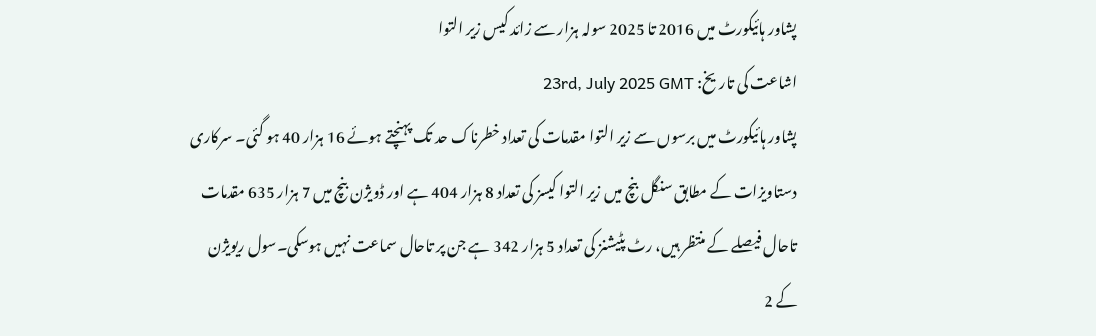پشاور ہائیکورٹ میں 2016 تا 2025 سولہ ہزار سے زائد کیس زیر التوا
اشاعت کی تاریخ: 23rd, July 2025 GMT
پشاور ہائیکورٹ میں برسوں سے زیر التوا مقدمات کی تعداد خطرناک حد تک پہنچتے ہوئے 16 ہزار 40 ہو گئی۔ سرکاری دستاویزات کے مطابق سنگل بنچ میں زیر التوا کیسز کی تعداد 8 ہزار 404 ہے اور ڈویژن بنچ میں 7 ہزار 635 مقدمات تاحال فیصلے کے منتظر ہیں، رٹ پٹیشنز کی تعداد 5 ہزار 342 ہے جن پر تاحال سماعت نہیں ہوسکی۔سول ریویژن کے 2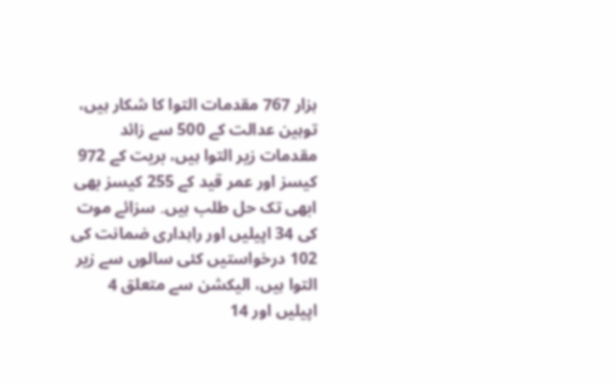ہزار 767 مقدمات التوا کا شکار ہیں، توہین عدالت کے 500 سے زائد مقدمات زیر التوا ہیں، بریت کے 972 کیسز اور عمر قید کے 255 کیسز بھی ابھی تک حل طلب ہیں۔ سزائے موت کی 34 اپیلیں اور راہداری ضمانت کی 102 درخواستیں کئی سالوں سے زیر التوا ہیں، الیکشن سے متعلق 4 اپیلیں اور 14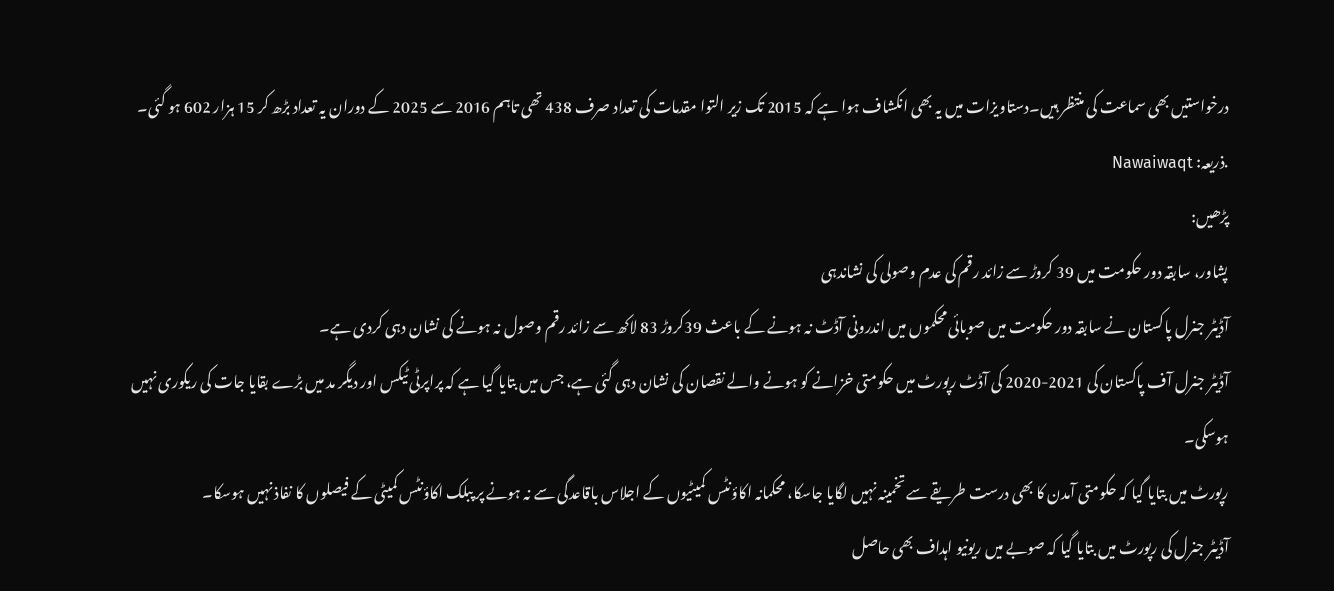درخواستیں بھی سماعت کی منتظر ہیں۔دستاویزات میں یہ بھی انکشاف ہوا ہے کہ 2015 تک زیر التوا مقدمات کی تعداد صرف 438 تھی تاہم 2016 سے 2025 کے دوران یہ تعداد بڑھ کر 15 ہزار 602 ہو گئی۔
.ذریعہ: Nawaiwaqt
پڑھیں:
پشاور، سابقہ دور حکومت میں 39 کروڑ سے زائد رقم کی عدم وصولی کی نشاندہی
آڈیٹر جنرل پاکستان نے سابقہ دور حکومت میں صوبائی محکموں میں اندرونی آڈٹ نہ ہونے کے باعث 39کروڑ 83 لاکھ سے زائد رقم وصول نہ ہونے کی نشان دہی کردی ہے۔
آڈیٹر جنرل آف پاکستان کی 2021-2020 کی آڈٹ رپورٹ میں حکومتی خزانے کو ہونے والے نقصان کی نشان دہی گئی ہے، جس میں بتایا گیا ہے کہ پراپرٹی ٹیکس اور دیگر مد میں بڑے بقایا جات کی ریکوری نہیں ہوسکی۔
رپورٹ میں بتایا گیا کہ حکومتی آمدن کا بھی درست طریقے سے تخمینہ نہیں لگایا جاسکا، محکمانہ اکاؤنٹس کمیٹیوں کے اجلاس باقاعدگی سے نہ ہونے پر پبلک اکاؤنٹس کمیٹی کے فیصلوں کا نفاذ نہیں ہوسکا۔
آڈیٹر جنرل کی رپورٹ میں بتایا گیا کہ صوبے میں ریونیو اہداف بھی حاصل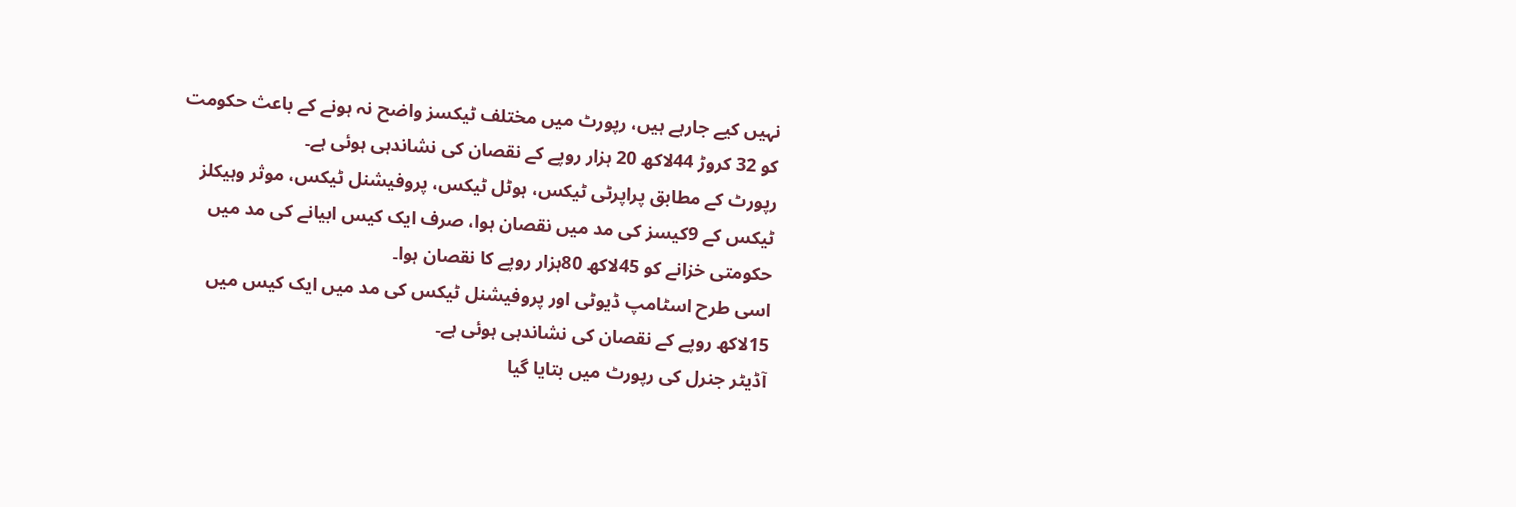نہیں کیے جارہے ہیں، رپورٹ میں مختلف ٹیکسز واضح نہ ہونے کے باعث حکومت کو 32 کروڑ 44لاکھ 20 ہزار روپے کے نقصان کی نشاندہی ہوئی ہے۔
رپورٹ کے مطابق پراپرٹی ٹیکس، ہوٹل ٹیکس، پروفیشنل ٹیکس، موثر وہیکلز ٹیکس کے 9کیسز کی مد میں نقصان ہوا، صرف ایک کیس ابیانے کی مد میں حکومتی خزانے کو 45لاکھ 80ہزار روپے کا نقصان ہوا۔
اسی طرح اسٹامپ ڈیوٹی اور پروفیشنل ٹیکس کی مد میں ایک کیس میں 15لاکھ روپے کے نقصان کی نشاندہی ہوئی ہے۔
آڈیٹر جنرل کی رپورٹ میں بتایا گیا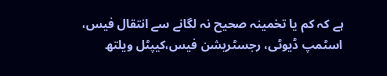ہے کہ کم یا تخمینہ صحیح نہ لگانے سے انتقال فیس، اسٹمپ ڈیوٹی، رجسٹریشن فیس،کیپٹل ویلتھ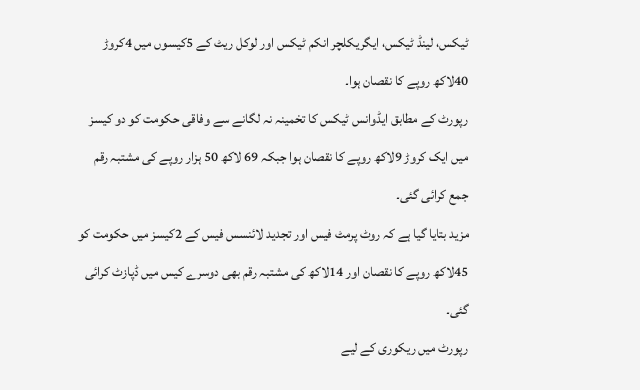ٹیکس، لینڈ ٹیکس، ایگریکلچر انکم ٹیکس اور لوکل ریٹ کے 5کیسوں میں 4کروڑ 40لاکھ روپے کا نقصان ہوا۔
رپورٹ کے مطابق ایڈوانس ٹیکس کا تخمینہ نہ لگانے سے وفاقی حکومت کو دو کیسز میں ایک کروڑ 9لاکھ روپے کا نقصان ہوا جبکہ 69 لاکھ 50 ہزار روپے کی مشتبہ رقم جمع کرائی گئی۔
مزید بتایا گیا ہے کہ روٹ پرمٹ فیس اور تجدید لائنسس فیس کے 2کیسز میں حکومت کو 45لاکھ روپے کا نقصان اور 14لاکھ کی مشتبہ رقم بھی دوسرے کیس میں ڈپازٹ کرائی گئی۔
رپورٹ میں ریکوری کے لیے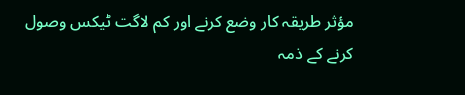مؤثر طریقہ کار وضع کرنے اور کم لاگت ٹیکس وصول کرنے کے ذمہ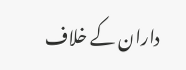داران کے خلاف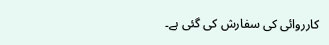کارروائی کی سفارش کی گئی ہے۔